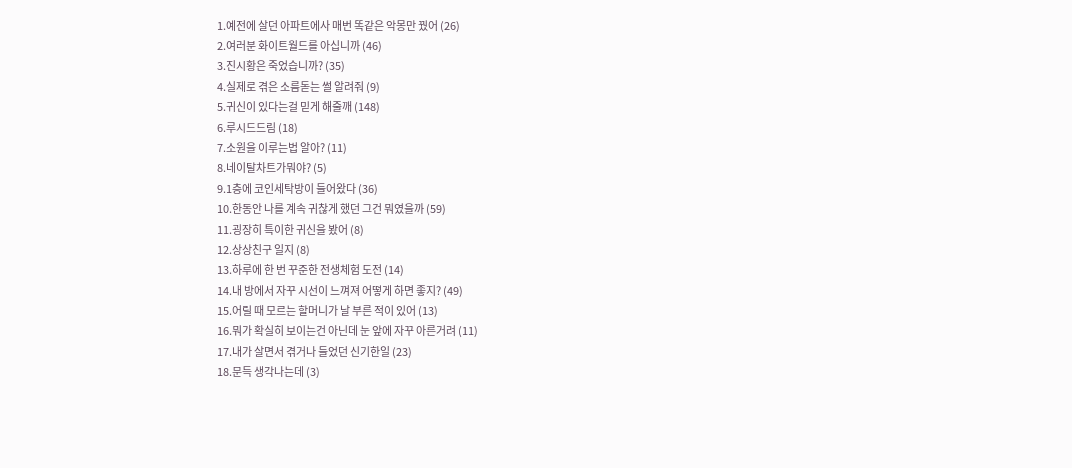1.예전에 살던 아파트에사 매번 똑같은 악몽만 꿨어 (26)
2.여러분 화이트월드를 아십니까 (46)
3.진시황은 죽었습니까? (35)
4.실제로 겪은 소름돋는 썰 알려줘 (9)
5.귀신이 있다는걸 믿게 해줄깨 (148)
6.루시드드림 (18)
7.소원을 이루는법 알아? (11)
8.네이탈차트가뭐야? (5)
9.1층에 코인세탁방이 들어왔다 (36)
10.한동안 나를 계속 귀찮게 했던 그건 뭐였을까 (59)
11.굉장히 특이한 귀신을 봤어 (8)
12.상상친구 일지 (8)
13.하루에 한 번 꾸준한 전생체험 도전 (14)
14.내 방에서 자꾸 시선이 느껴져 어떻게 하면 좋지? (49)
15.어릴 때 모르는 할머니가 날 부른 적이 있어 (13)
16.뭐가 확실히 보이는건 아닌데 눈 앞에 자꾸 아른거려 (11)
17.내가 살면서 겪거나 들었던 신기한일 (23)
18.문득 생각나는데 (3)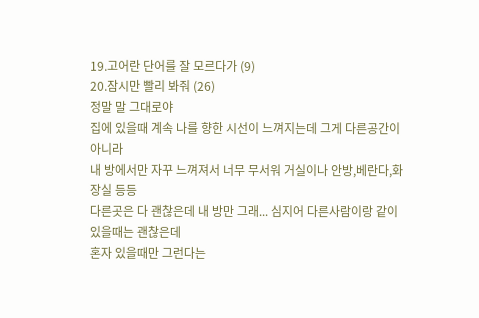19.고어란 단어를 잘 모르다가 (9)
20.잠시만 빨리 봐줘 (26)
정말 말 그대로야
집에 있을때 계속 나를 향한 시선이 느껴지는데 그게 다른공간이 아니라
내 방에서만 자꾸 느껴져서 너무 무서워 거실이나 안방,베란다,화장실 등등
다른곳은 다 괜찮은데 내 방만 그래... 심지어 다른사람이랑 같이 있을때는 괜찮은데
혼자 있을때만 그런다는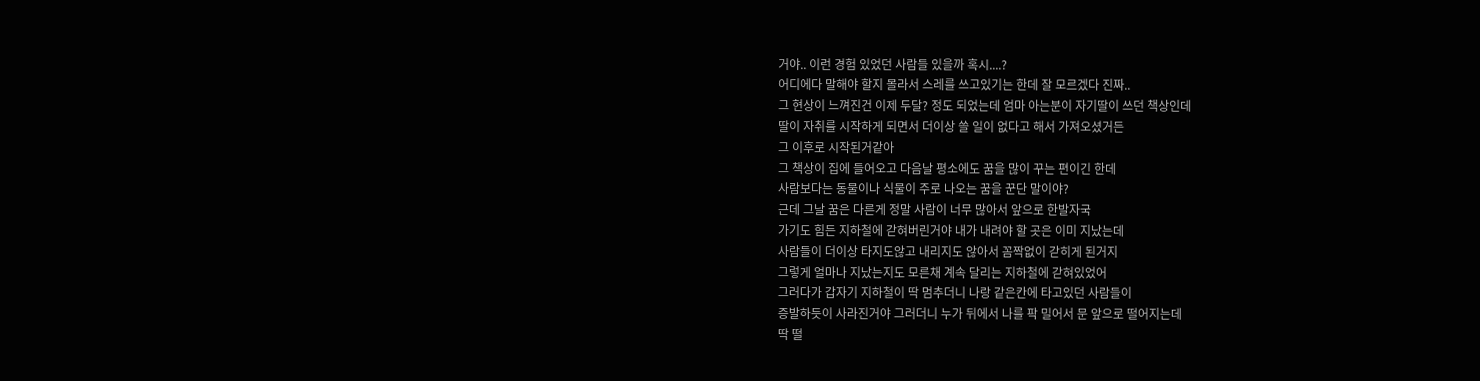거야.. 이런 경험 있었던 사람들 있을까 혹시....?
어디에다 말해야 할지 몰라서 스레를 쓰고있기는 한데 잘 모르겠다 진짜..
그 현상이 느껴진건 이제 두달? 정도 되었는데 엄마 아는분이 자기딸이 쓰던 책상인데
딸이 자취를 시작하게 되면서 더이상 쓸 일이 없다고 해서 가져오셨거든
그 이후로 시작된거같아
그 책상이 집에 들어오고 다음날 평소에도 꿈을 많이 꾸는 편이긴 한데
사람보다는 동물이나 식물이 주로 나오는 꿈을 꾼단 말이야?
근데 그날 꿈은 다른게 정말 사람이 너무 많아서 앞으로 한발자국
가기도 힘든 지하철에 갇혀버린거야 내가 내려야 할 곳은 이미 지났는데
사람들이 더이상 타지도않고 내리지도 않아서 꼼짝없이 갇히게 된거지
그렇게 얼마나 지났는지도 모른채 계속 달리는 지하철에 갇혀있었어
그러다가 갑자기 지하철이 딱 멈추더니 나랑 같은칸에 타고있던 사람들이
증발하듯이 사라진거야 그러더니 누가 뒤에서 나를 팍 밀어서 문 앞으로 떨어지는데
딱 떨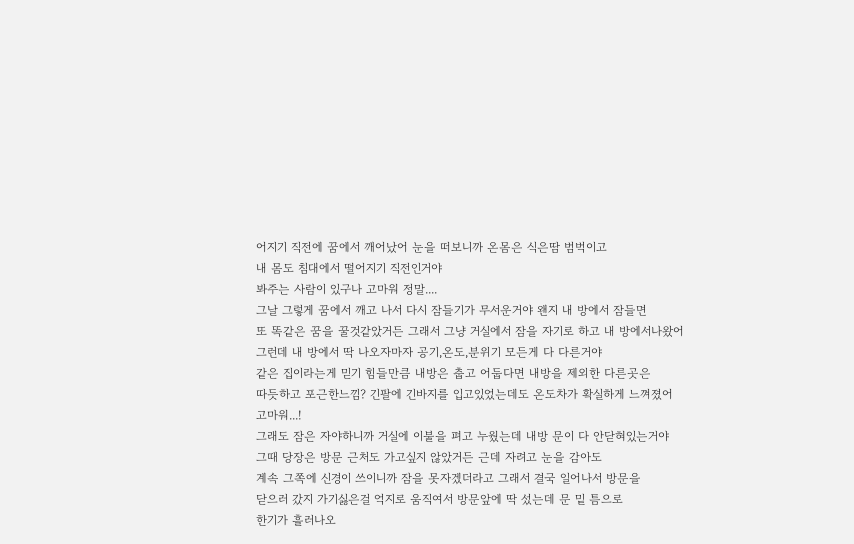어지기 직전에 꿈에서 깨어났어 눈을 떠보니까 온몸은 식은땀 범벅이고
내 몸도 침대에서 떨어지기 직전인거야
봐주는 사람이 있구나 고마워 정말....
그날 그렇게 꿈에서 깨고 나서 다시 잠들기가 무서운거야 왠지 내 방에서 잠들면
또 똑같은 꿈을 꿀것같았거든 그래서 그냥 거실에서 잠을 자기로 하고 내 방에서나왔어
그런데 내 방에서 딱 나오자마자 공기,온도,분위기 모든게 다 다른거야
같은 집이라는게 믿기 힘들만큼 내방은 춥고 어둡다면 내방을 제외한 다른곳은
따듯하고 포근한느낌? 긴팔에 긴바지를 입고있었는데도 온도차가 확실하게 느껴졌어
고마워...!
그래도 잠은 자야하니까 거실에 이불을 펴고 누웠는데 내방 문이 다 안닫혀있는거야
그때 당장은 방문 근처도 가고싶지 않았거든 근데 자려고 눈을 감아도
계속 그쪽에 신경이 쓰이니까 잠을 못자겠더라고 그래서 결국 일어나서 방문을
닫으러 갔지 가기싫은걸 억지로 움직여서 방문앞에 딱 섰는데 문 밑 틈으로
한기가 흘러나오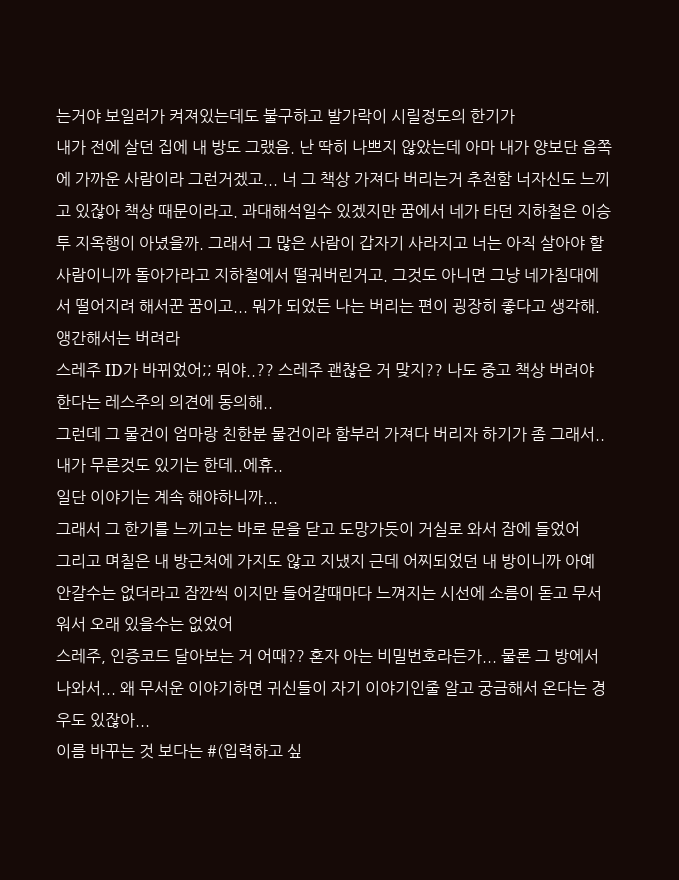는거야 보일러가 켜져있는데도 불구하고 발가락이 시릴정도의 한기가
내가 전에 살던 집에 내 방도 그랬음. 난 딱히 나쁘지 않았는데 아마 내가 양보단 음쪽에 가까운 사람이라 그런거겠고... 너 그 책상 가져다 버리는거 추천함 너자신도 느끼고 있잖아 책상 때문이라고. 과대해석일수 있겠지만 꿈에서 네가 타던 지하철은 이승 투 지옥행이 아녔을까. 그래서 그 많은 사람이 갑자기 사라지고 너는 아직 살아야 할 사람이니까 돌아가라고 지하철에서 떨궈버린거고. 그것도 아니면 그냥 네가침대에서 떨어지려 해서꾼 꿈이고... 뭐가 되었든 나는 버리는 편이 굉장히 좋다고 생각해. 앵간해서는 버려라
스레주 ID가 바뀌었어;; 뭐야..?? 스레주 괜찮은 거 맞지?? 나도 중고 책상 버려야 한다는 레스주의 의견에 동의해..
그런데 그 물건이 엄마랑 친한분 물건이라 함부러 가져다 버리자 하기가 좀 그래서.. 내가 무른것도 있기는 한데..에휴..
일단 이야기는 계속 해야하니까...
그래서 그 한기를 느끼고는 바로 문을 닫고 도망가듯이 거실로 와서 잠에 들었어
그리고 며칠은 내 방근처에 가지도 않고 지냈지 근데 어찌되었던 내 방이니까 아예 안갈수는 없더라고 잠깐씩 이지만 들어갈때마다 느껴지는 시선에 소름이 돋고 무서워서 오래 있을수는 없었어
스레주, 인증코드 달아보는 거 어때?? 혼자 아는 비밀번호라든가... 물론 그 방에서 나와서... 왜 무서운 이야기하면 귀신들이 자기 이야기인줄 알고 궁금해서 온다는 경우도 있잖아...
이름 바꾸는 것 보다는 #(입력하고 싶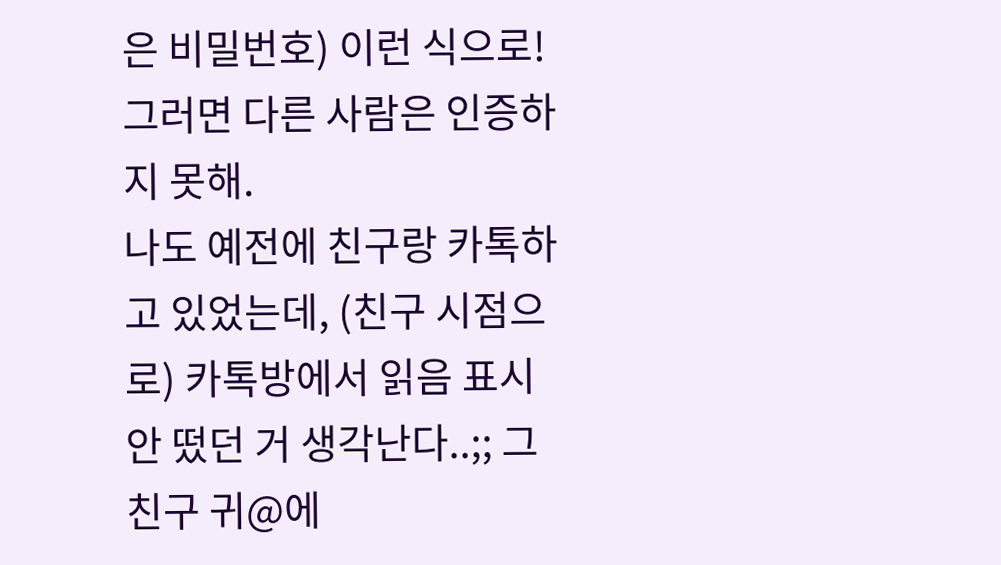은 비밀번호) 이런 식으로! 그러면 다른 사람은 인증하지 못해.
나도 예전에 친구랑 카톡하고 있었는데, (친구 시점으로) 카톡방에서 읽음 표시 안 떴던 거 생각난다..;; 그 친구 귀@에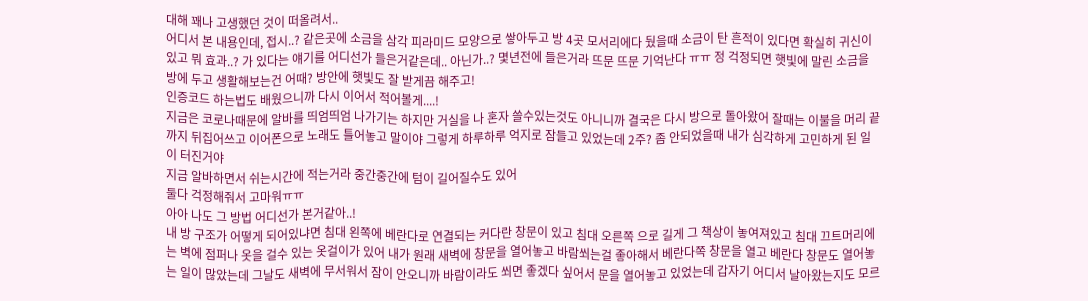대해 꽤나 고생했던 것이 떠올려서..
어디서 본 내용인데, 접시..? 같은곳에 소금을 삼각 피라미드 모양으로 쌓아두고 방 4곳 모서리에다 뒀을때 소금이 탄 흔적이 있다면 확실히 귀신이 있고 뭐 효과..? 가 있다는 얘기를 어디선가 들은거같은데.. 아닌가..? 몇년전에 들은거라 뜨문 뜨문 기억난다 ㅠㅠ 정 걱정되면 햇빛에 말린 소금을 방에 두고 생활해보는건 어때? 방안에 햇빛도 잘 받게끔 해주고!
인증코드 하는법도 배웠으니까 다시 이어서 적어볼게....!
지금은 코로나때문에 알바를 띄엄띄엄 나가기는 하지만 거실을 나 혼자 쓸수있는것도 아니니까 결국은 다시 방으로 돌아왔어 잘때는 이불을 머리 끝까지 뒤집어쓰고 이어폰으로 노래도 틀어놓고 말이야 그렇게 하루하루 억지로 잠들고 있었는데 2주? 좀 안되었을때 내가 심각하게 고민하게 된 일이 터진거야
지금 알바하면서 쉬는시간에 적는거라 중간중간에 텀이 길어질수도 있어
둘다 걱정해줘서 고마워ㅠㅠ
아아 나도 그 방법 어디선가 본거같아..!
내 방 구조가 어떻게 되어있냐면 침대 왼쪽에 베란다로 연결되는 커다란 창문이 있고 침대 오른쪽 으로 길게 그 책상이 놓여져있고 침대 끄트머리에는 벽에 점퍼나 옷을 걸수 있는 옷걸이가 있어 내가 원래 새벽에 창문을 열어놓고 바람쐬는걸 좋아해서 베란다쪽 창문을 열고 베란다 창문도 열어놓는 일이 많았는데 그날도 새벽에 무서워서 잠이 안오니까 바람이라도 쐬면 좋겠다 싶어서 문을 열어놓고 있었는데 갑자기 어디서 날아왔는지도 모르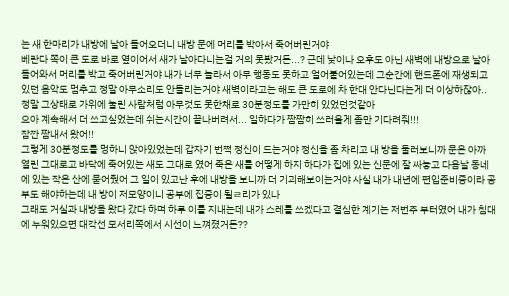는 새 한마리가 내방에 날아 들어오더니 내방 문에 머리를 박아서 죽어버린거야
베란다 쪽이 큰 도로 바로 옆이어서 새가 날아다니는걸 거의 못봤거든...? 근데 낮이나 오후도 아닌 새벽에 내방으로 날아들어와서 머리를 박고 죽어버린거야 내가 너무 놀라서 아무 행동도 못하고 얼어붙어있는데 그순간에 핸드폰에 재생되고있던 음악도 멈추고 정말 아무소리도 안들리는거야 새벽이라고는 해도 큰 도로에 차 한대 안다닌다는게 더 이상하잖아.. 정말 그상태로 가위에 눌린 사람처럼 아무것도 못한채로 30분정도를 가만히 있었던것같아
으아 계속해서 더 쓰고싶었는데 쉬는시간이 끝나버려서... 일하다가 짬짬히 쓰러올게 좀만 기다려줘!!!
잠깐 짬내서 왔어!!
그렇게 30분정도를 멍하니 앉아있었는데 갑자기 번쩍 정신이 드는거야 정신을 좀 차리고 내 방을 둘러보니까 문은 아까 열린 그대로고 바닥에 죽어있는 새도 그대로 였어 죽은 새를 어떻게 하지 하다가 집에 있는 신문에 잘 싸놓고 다음날 동네에 있는 작은 산에 묻어줬어 그 일이 있고난 후에 내방을 보니까 더 기괴해보이는거야 사실 내가 내년에 편입준비중이라 공부도 해야하는데 내 방이 저모양이니 공부에 집중이 될ㄹ리가 있나
그래도 거실과 내방을 왔다 갔다 하며 하루 이틀 지내는데 내가 스레를 쓰겠다고 결심한 계기는 저번주 부터였어 내가 침대에 누워있으면 대각선 모서리쪽에서 시선이 느껴졌거든??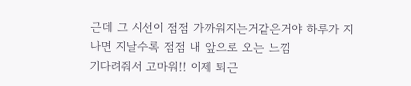근데 그 시선이 점점 가까워지는거같은거야 하루가 지나면 지날수록 점점 내 앞으로 오는 느낌
기다려줘서 고마워!! 이제 퇴근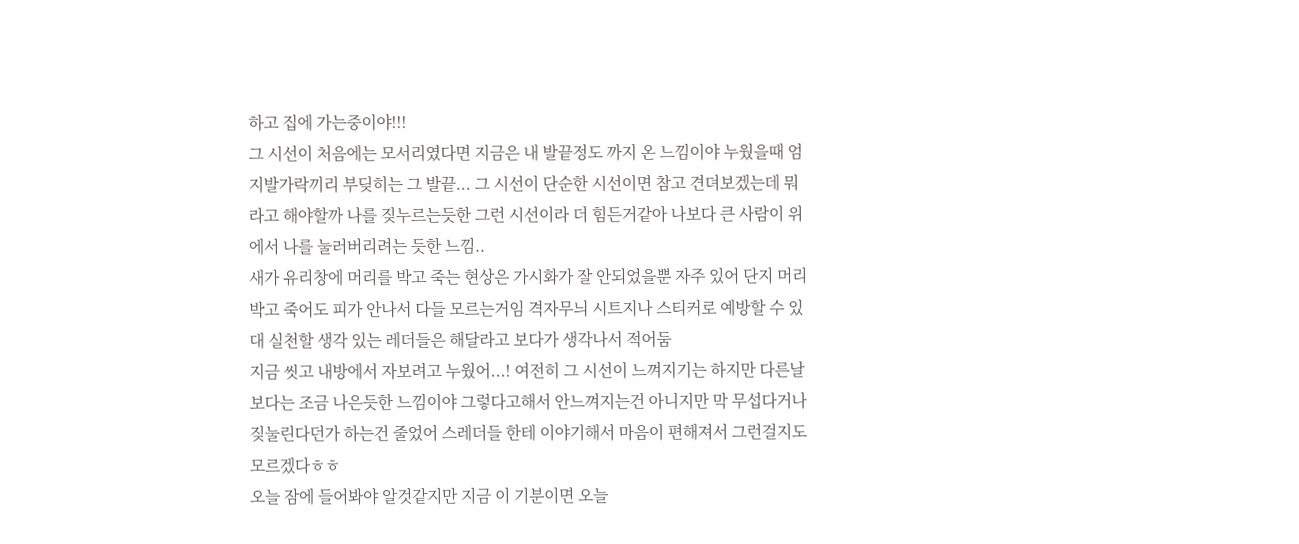하고 집에 가는중이야!!!
그 시선이 처음에는 모서리였다면 지금은 내 발끝정도 까지 온 느낌이야 누웠을때 엄지발가락끼리 부딪히는 그 발끝... 그 시선이 단순한 시선이면 참고 견뎌보겠는데 뭐라고 해야할까 나를 짖누르는듯한 그런 시선이라 더 힘든거같아 나보다 큰 사람이 위에서 나를 눌러버리려는 듯한 느낌..
새가 유리창에 머리를 박고 죽는 현상은 가시화가 잘 안되었을뿐 자주 있어 단지 머리 박고 죽어도 피가 안나서 다들 모르는거임 격자무늬 시트지나 스티커로 예방할 수 있대 실천할 생각 있는 레더들은 해달라고 보다가 생각나서 적어둠
지금 씻고 내방에서 자보려고 누웠어...! 여전히 그 시선이 느껴지기는 하지만 다른날 보다는 조금 나은듯한 느낌이야 그렇다고해서 안느껴지는건 아니지만 막 무섭다거나 짖눌린다던가 하는건 줄었어 스레더들 한테 이야기해서 마음이 편해져서 그런걸지도 모르겠다ㅎㅎ
오늘 잠에 들어봐야 알것같지만 지금 이 기분이면 오늘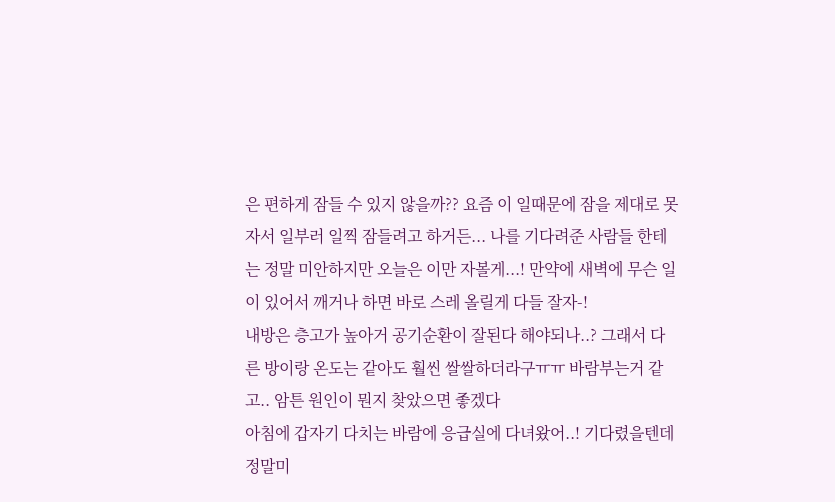은 편하게 잠들 수 있지 않을까?? 요즘 이 일때문에 잠을 제대로 못자서 일부러 일찍 잠들려고 하거든... 나를 기다려준 사람들 한테는 정말 미안하지만 오늘은 이만 자볼게...! 만약에 새벽에 무슨 일이 있어서 깨거나 하면 바로 스레 올릴게 다들 잘자-!
내방은 층고가 높아거 공기순환이 잘된다 해야되나..? 그래서 다른 방이랑 온도는 같아도 훨씬 쌀쌀하더라구ㅠㅠ 바람부는거 같고.. 암튼 원인이 뭔지 찾았으면 좋겠다
아침에 갑자기 다치는 바람에 응급실에 다녀왔어..! 기다렸을텐데 정말미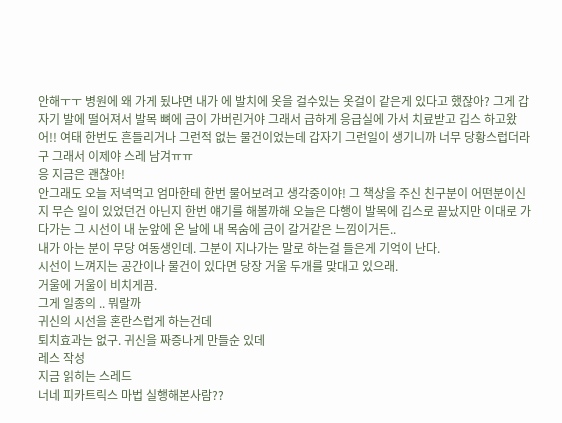안해ㅜㅜ 병원에 왜 가게 됬냐면 내가 에 발치에 옷을 걸수있는 옷걸이 같은게 있다고 했잖아? 그게 갑자기 발에 떨어져서 발목 뼈에 금이 가버린거야 그래서 급하게 응급실에 가서 치료받고 깁스 하고왔어!! 여태 한번도 흔들리거나 그런적 없는 물건이었는데 갑자기 그런일이 생기니까 너무 당황스럽더라구 그래서 이제야 스레 남겨ㅠㅠ
응 지금은 괜찮아!
안그래도 오늘 저녁먹고 엄마한테 한번 물어보려고 생각중이야! 그 책상을 주신 친구분이 어떤분이신지 무슨 일이 있었던건 아닌지 한번 얘기를 해볼까해 오늘은 다행이 발목에 깁스로 끝났지만 이대로 가다가는 그 시선이 내 눈앞에 온 날에 내 목숨에 금이 갈거같은 느낌이거든..
내가 아는 분이 무당 여동생인데. 그분이 지나가는 말로 하는걸 들은게 기억이 난다.
시선이 느껴지는 공간이나 물건이 있다면 당장 거울 두개를 맞대고 있으래.
거울에 거울이 비치게끔.
그게 일종의 .. 뭐랄까
귀신의 시선을 혼란스럽게 하는건데
퇴치효과는 없구. 귀신을 짜증나게 만들순 있데
레스 작성
지금 읽히는 스레드
너네 피카트릭스 마법 실행해본사람??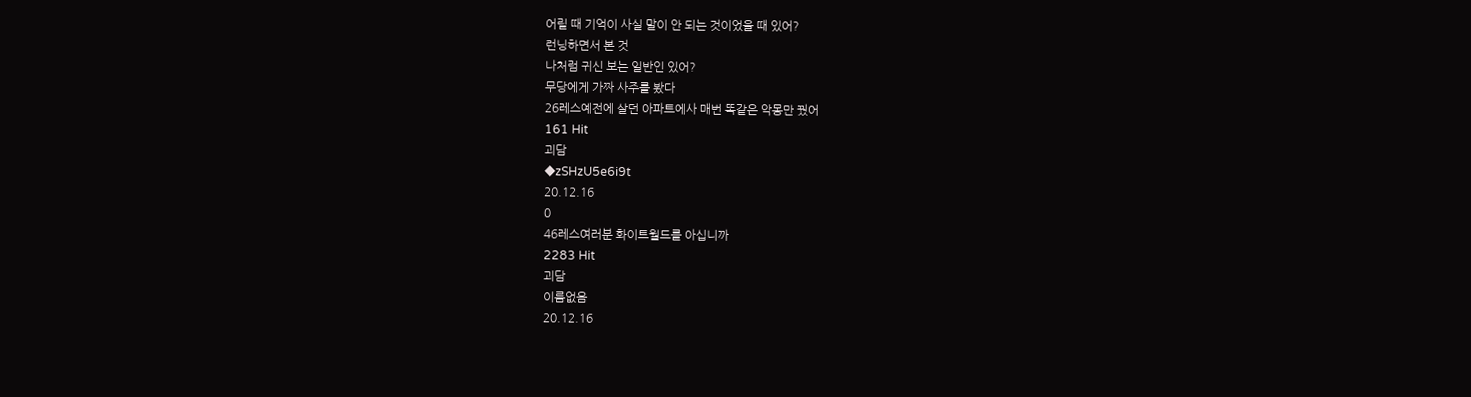어릴 때 기억이 사실 말이 안 되는 것이었을 때 있어?
런닝하면서 본 것
나처럼 귀신 보는 일반인 있어?
무당에게 가짜 사주를 봤다
26레스예전에 살던 아파트에사 매번 똑같은 악몽만 꿨어
161 Hit
괴담
◆zSHzU5e6i9t
20.12.16
0
46레스여러분 화이트월드를 아십니까
2283 Hit
괴담
이름없음
20.12.16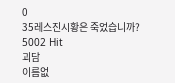0
35레스진시황은 죽었습니까?
5002 Hit
괴담
이름없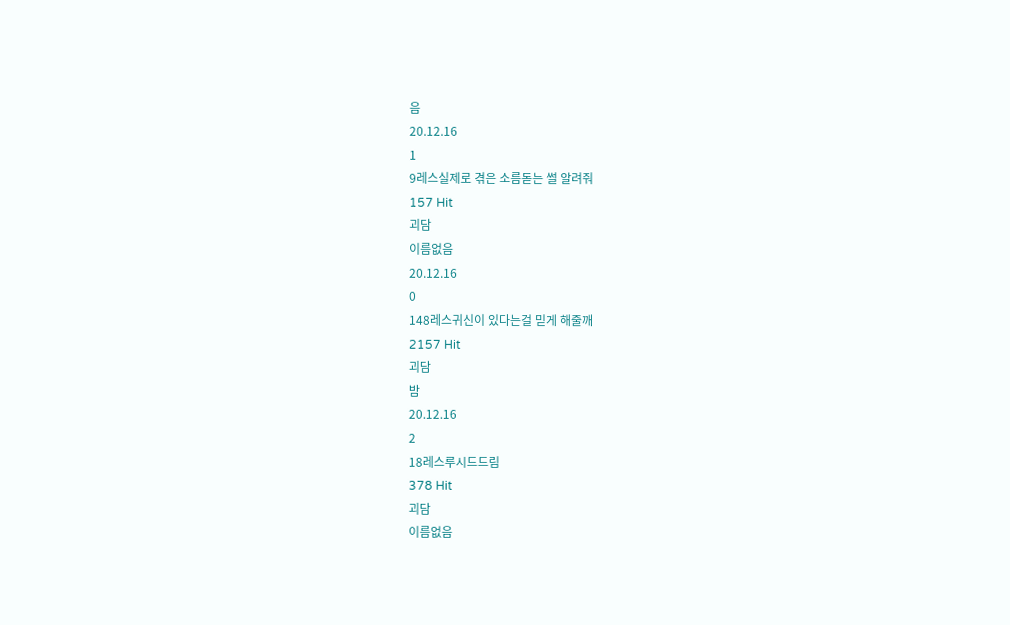음
20.12.16
1
9레스실제로 겪은 소름돋는 썰 알려줘
157 Hit
괴담
이름없음
20.12.16
0
148레스귀신이 있다는걸 믿게 해줄깨
2157 Hit
괴담
밤
20.12.16
2
18레스루시드드림
378 Hit
괴담
이름없음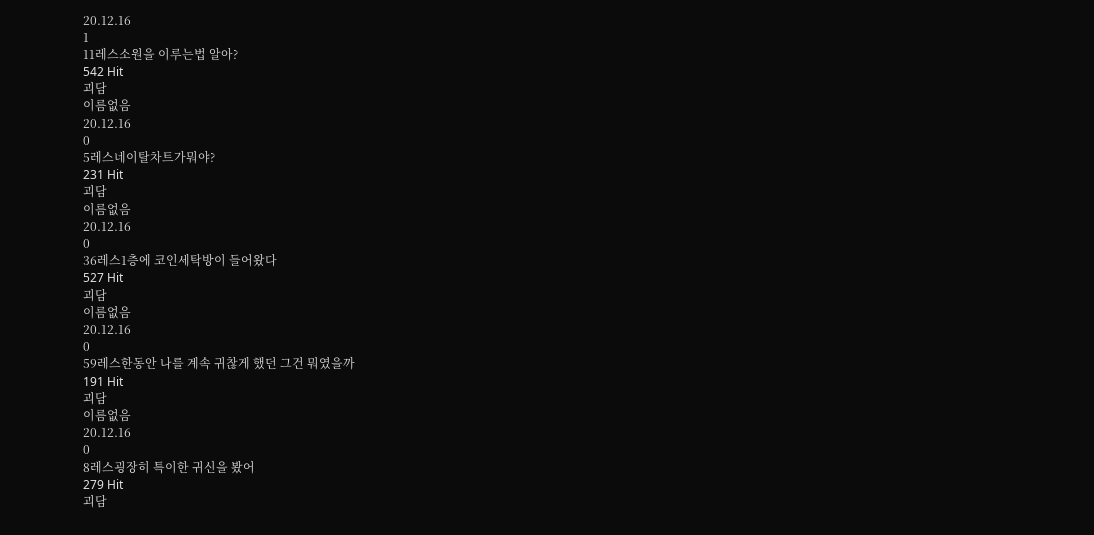20.12.16
1
11레스소원을 이루는법 알아?
542 Hit
괴담
이름없음
20.12.16
0
5레스네이탈차트가뭐야?
231 Hit
괴담
이름없음
20.12.16
0
36레스1층에 코인세탁방이 들어왔다
527 Hit
괴담
이름없음
20.12.16
0
59레스한동안 나를 계속 귀찮게 했던 그건 뭐였을까
191 Hit
괴담
이름없음
20.12.16
0
8레스굉장히 특이한 귀신을 봤어
279 Hit
괴담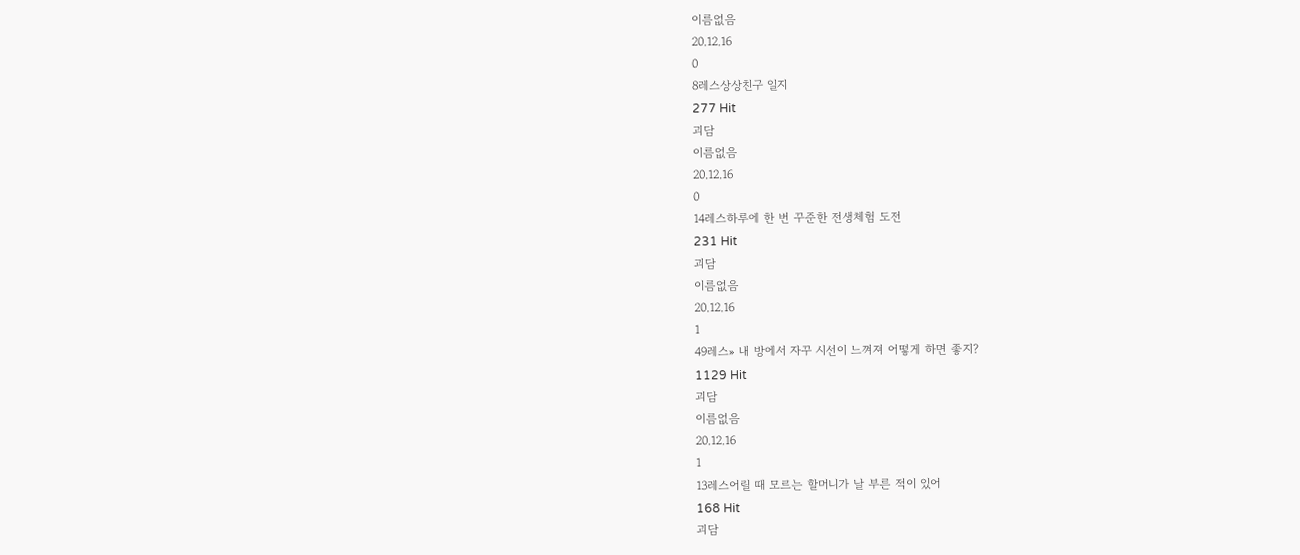이름없음
20.12.16
0
8레스상상친구 일지
277 Hit
괴담
이름없음
20.12.16
0
14레스하루에 한 번 꾸준한 전생체험 도전
231 Hit
괴담
이름없음
20.12.16
1
49레스» 내 방에서 자꾸 시선이 느껴져 어떻게 하면 좋지?
1129 Hit
괴담
이름없음
20.12.16
1
13레스어릴 때 모르는 할머니가 날 부른 적이 있어
168 Hit
괴담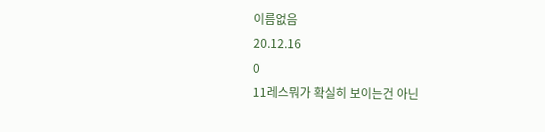이름없음
20.12.16
0
11레스뭐가 확실히 보이는건 아닌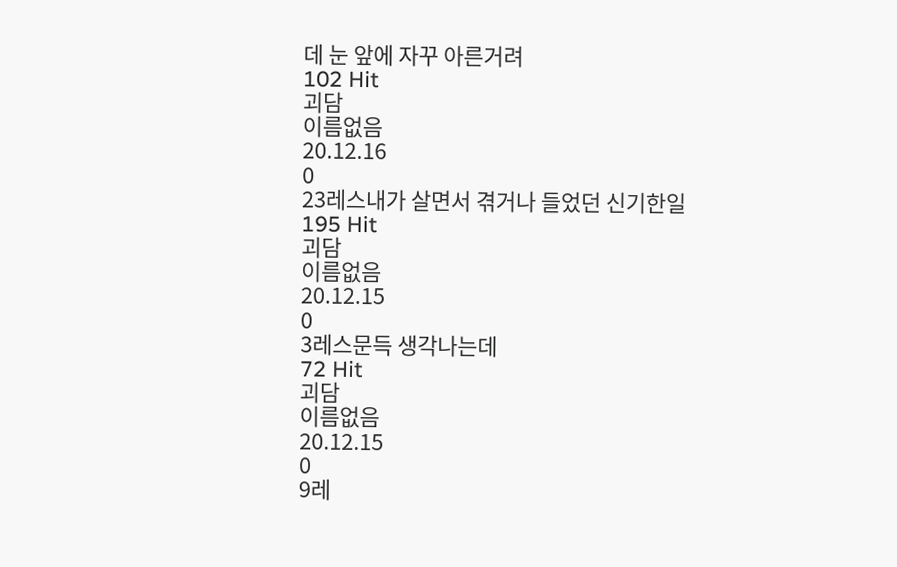데 눈 앞에 자꾸 아른거려
102 Hit
괴담
이름없음
20.12.16
0
23레스내가 살면서 겪거나 들었던 신기한일
195 Hit
괴담
이름없음
20.12.15
0
3레스문득 생각나는데
72 Hit
괴담
이름없음
20.12.15
0
9레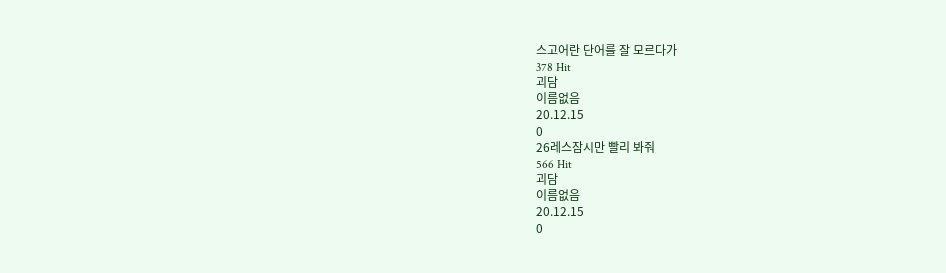스고어란 단어를 잘 모르다가
378 Hit
괴담
이름없음
20.12.15
0
26레스잠시만 빨리 봐줘
566 Hit
괴담
이름없음
20.12.15
0